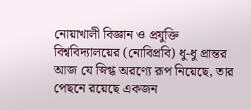নোয়াখালী বিজ্ঞান ও প্রযুক্তি বিশ্ববিদ্যালয়ের (নোবিপ্রবি) ধু-ধু প্রান্তর আজ যে স্নিগ্ধ অরণ্যে রূপ নিয়েছে, তার পেছনে রয়েছে একজন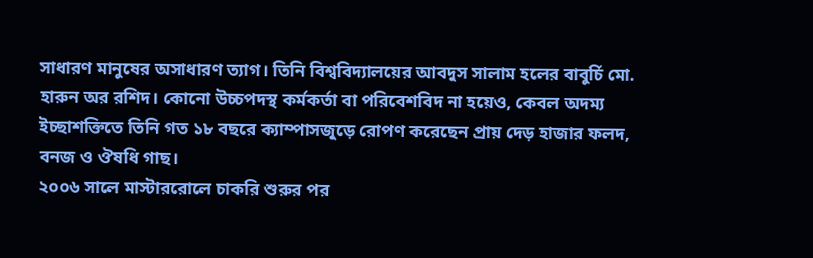সাধারণ মানুষের অসাধারণ ত্যাগ। তিনি বিশ্ববিদ্যালয়ের আবদুস সালাম হলের বাবুর্চি মো. হারুন অর রশিদ। কোনো উচ্চপদস্থ কর্মকর্তা বা পরিবেশবিদ না হয়েও, কেবল অদম্য ইচ্ছাশক্তিতে তিনি গত ১৮ বছরে ক্যাম্পাসজুড়ে রোপণ করেছেন প্রায় দেড় হাজার ফলদ, বনজ ও ঔষধি গাছ।
২০০৬ সালে মাস্টাররোলে চাকরি শুরুর পর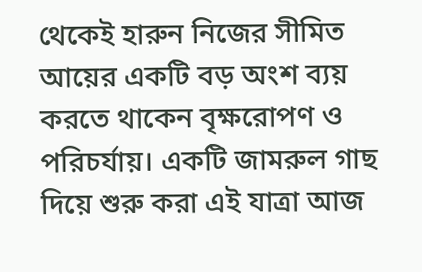থেকেই হারুন নিজের সীমিত আয়ের একটি বড় অংশ ব্যয় করতে থাকেন বৃক্ষরোপণ ও পরিচর্যায়। একটি জামরুল গাছ দিয়ে শুরু করা এই যাত্রা আজ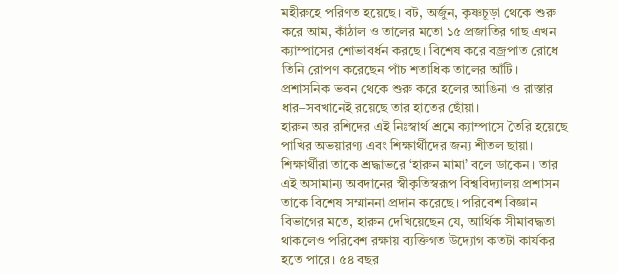মহীরুহে পরিণত হয়েছে। বট, অর্জুন, কৃষ্ণচূড়া থেকে শুরু করে আম, কাঁঠাল ও তালের মতো ১৫ প্রজাতির গাছ এখন ক্যাম্পাসের শোভাবর্ধন করছে। বিশেষ করে বজ্রপাত রোধে তিনি রোপণ করেছেন পাঁচ শতাধিক তালের আঁটি। প্রশাসনিক ভবন থেকে শুরু করে হলের আঙিনা ও রাস্তার ধার–সবখানেই রয়েছে তার হাতের ছোঁয়া।
হারুন অর রশিদের এই নিঃস্বার্থ শ্রমে ক্যাম্পাসে তৈরি হয়েছে পাখির অভয়ারণ্য এবং শিক্ষার্থীদের জন্য শীতল ছায়া। শিক্ষার্থীরা তাকে শ্রদ্ধাভরে ‘হারুন মামা’ বলে ডাকেন। তার এই অসামান্য অবদানের স্বীকৃতিস্বরূপ বিশ্ববিদ্যালয় প্রশাসন তাকে বিশেষ সম্মাননা প্রদান করেছে। পরিবেশ বিজ্ঞান বিভাগের মতে, হারুন দেখিয়েছেন যে, আর্থিক সীমাবদ্ধতা থাকলেও পরিবেশ রক্ষায় ব্যক্তিগত উদ্যোগ কতটা কার্যকর হতে পারে। ৫৪ বছর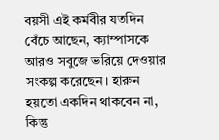বয়সী এই কর্মবীর যতদিন বেঁচে আছেন, ক্যাম্পাসকে আরও সবুজে ভরিয়ে দেওয়ার সংকল্প করেছেন। হারুন হয়তো একদিন থাকবেন না, কিন্তু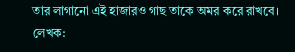তার লাগানো এই হাজারও গাছ তাকে অমর করে রাখবে।
লেখক: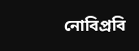নোবিপ্রবি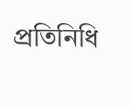প্রতিনিধি